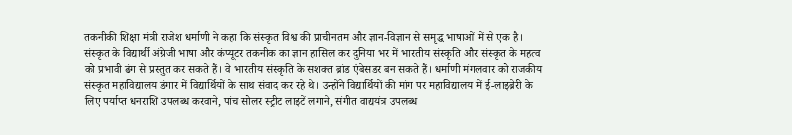तकनीकी शिक्षा मंत्री राजेश धर्माणी ने कहा कि संस्कृत विश्व की प्राचीनतम और ज्ञान-विज्ञान से समृद्ध भाषाओं में से एक है। संस्कृत के विद्यार्थी अंग्रेजी भाषा और कंप्यूटर तकनीक का ज्ञान हासिल कर दुनिया भर में भारतीय संस्कृति और संस्कृत के महत्व को प्रभावी ढंग से प्रस्तुत कर सकते हैं। वे भारतीय संस्कृति के सशक्त ब्रांड एंबेसडर बन सकते हैं। धर्माणी मंगलवार को राजकीय संस्कृत महाविद्यालय डंगार में विद्यार्थियों के साथ संवाद कर रहे थे। उन्होंने विद्यार्थियों की मांग पर महाविद्यालय में ई-लाइब्रेरी के लिए पर्याप्त धनराशि उपलब्ध करवाने, पांच सोलर स्ट्रीट लाइटें लगाने, संगीत वाद्ययंत्र उपलब्ध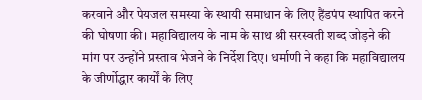करवाने और पेयजल समस्या के स्थायी समाधान के लिए हैंडपंप स्थापित करने की घोषणा की। महाविद्यालय के नाम के साथ श्री सरस्वती शब्द जोड़ने की मांग पर उन्होंने प्रस्ताव भेजने के निर्देश दिए। धर्माणी ने कहा कि महाविद्यालय के जीर्णोद्धार कार्यों के लिए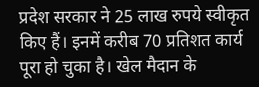प्रदेश सरकार ने 25 लाख रुपये स्वीकृत किए हैं। इनमें करीब 70 प्रतिशत कार्य पूरा हो चुका है। खेल मैदान के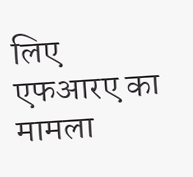लिए एफआरए का मामला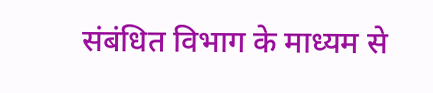संबंधित विभाग के माध्यम से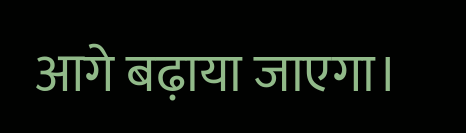आगे बढ़ाया जाएगा।